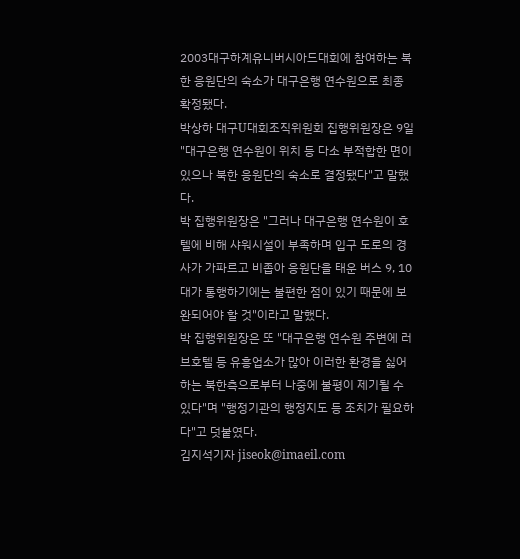2003대구하계유니버시아드대회에 참여하는 북한 응원단의 숙소가 대구은행 연수원으로 최종 확정됐다.
박상하 대구U대회조직위원회 집행위원장은 9일 "대구은행 연수원이 위치 등 다소 부적합한 면이 있으나 북한 응원단의 숙소로 결정됐다"고 말했다.
박 집행위원장은 "그러나 대구은행 연수원이 호텔에 비해 샤워시설이 부족하며 입구 도로의 경사가 가파르고 비좁아 응원단을 태운 버스 9, 10대가 통행하기에는 불편한 점이 있기 때문에 보완되어야 할 것"이라고 말했다.
박 집행위원장은 또 "대구은행 연수원 주변에 러브호텔 등 유흥업소가 많아 이러한 환경을 싫어하는 북한측으로부터 나중에 불평이 제기될 수 있다"며 "행정기관의 행정지도 등 조치가 필요하다"고 덧붙였다.
김지석기자 jiseok@imaeil.com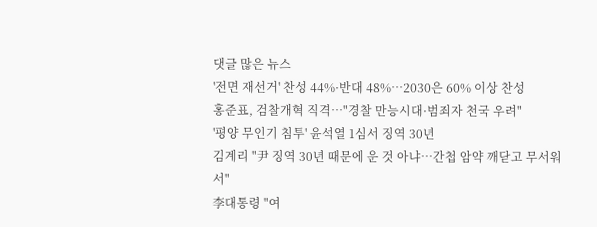댓글 많은 뉴스
'전면 재선거' 찬성 44%·반대 48%…2030은 60% 이상 찬성
홍준표, 검찰개혁 직격…"경찰 만능시대·범죄자 천국 우려"
'평양 무인기 침투' 윤석열 1심서 징역 30년
김계리 "尹 징역 30년 때문에 운 것 아냐…간첩 암약 깨닫고 무서워서"
李대통령 "여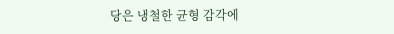당은 냉철한 균형 감각에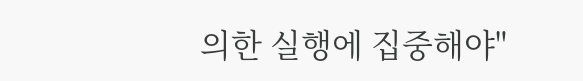의한 실행에 집중해야"